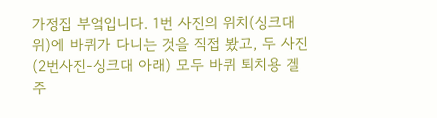가정집 부엌입니다. 1번 사진의 위치(싱크대 위)에 바퀴가 다니는 것을 직접 봤고, 두 사진(2번사진-싱크대 아래) 모두 바퀴 퇴치용 겔 주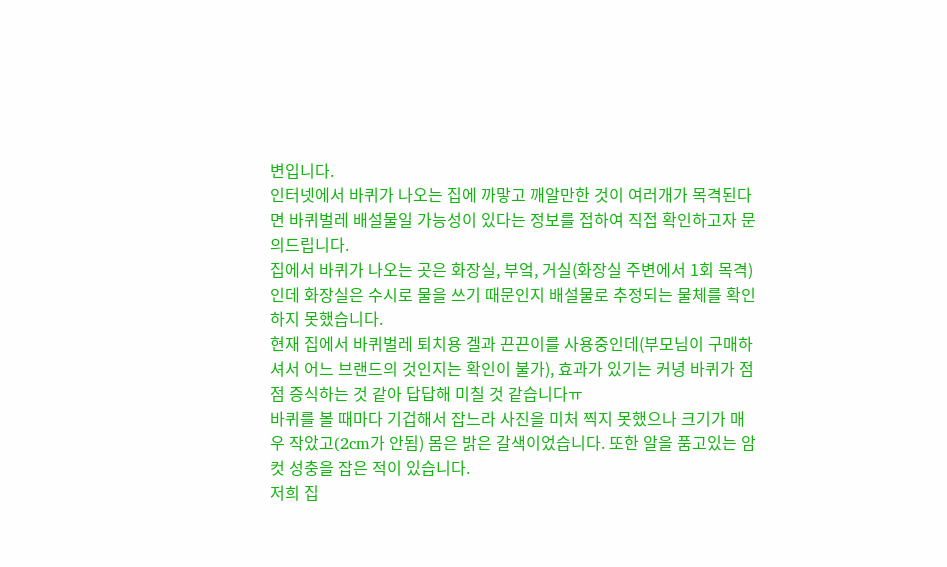변입니다.
인터넷에서 바퀴가 나오는 집에 까맣고 깨알만한 것이 여러개가 목격된다면 바퀴벌레 배설물일 가능성이 있다는 정보를 접하여 직접 확인하고자 문의드립니다.
집에서 바퀴가 나오는 곳은 화장실, 부엌, 거실(화장실 주변에서 1회 목격)인데 화장실은 수시로 물을 쓰기 때문인지 배설물로 추정되는 물체를 확인하지 못했습니다.
현재 집에서 바퀴벌레 퇴치용 겔과 끈끈이를 사용중인데(부모님이 구매하셔서 어느 브랜드의 것인지는 확인이 불가), 효과가 있기는 커녕 바퀴가 점점 증식하는 것 같아 답답해 미칠 것 같습니다ㅠ
바퀴를 볼 때마다 기겁해서 잡느라 사진을 미처 찍지 못했으나 크기가 매우 작았고(2cm가 안됨) 몸은 밝은 갈색이었습니다. 또한 알을 품고있는 암컷 성충을 잡은 적이 있습니다.
저희 집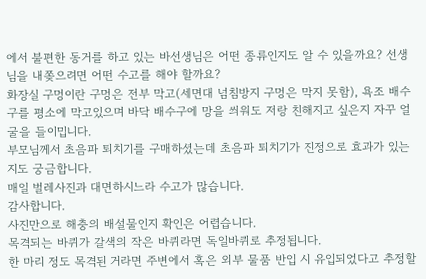에서 불편한 동거를 하고 있는 바선생님은 어떤 종류인지도 알 수 있을까요? 선생님을 내쫒으려면 어떤 수고를 해야 할까요?
화장실 구멍이란 구멍은 전부 막고(세면대 넘침방지 구멍은 막지 못함), 욕조 배수구를 평소에 막고있으며 바닥 배수구에 망을 씌워도 저랑 친해지고 싶은지 자꾸 얼굴을 들이밉니다.
부모님께서 초음파 퇴치기를 구매하셨는데 초음파 퇴치기가 진정으로 효과가 있는지도 궁금합니다.
매일 벌레사진과 대면하시느라 수고가 많습니다.
감사합니다.
사진만으로 해충의 배설물인지 확인은 어렵습니다.
목격되는 바퀴가 갈색의 작은 바퀴라면 독일바퀴로 추정됩니다.
한 마리 정도 목격된 거라면 주변에서 혹은 외부 물품 반입 시 유입되었다고 추정할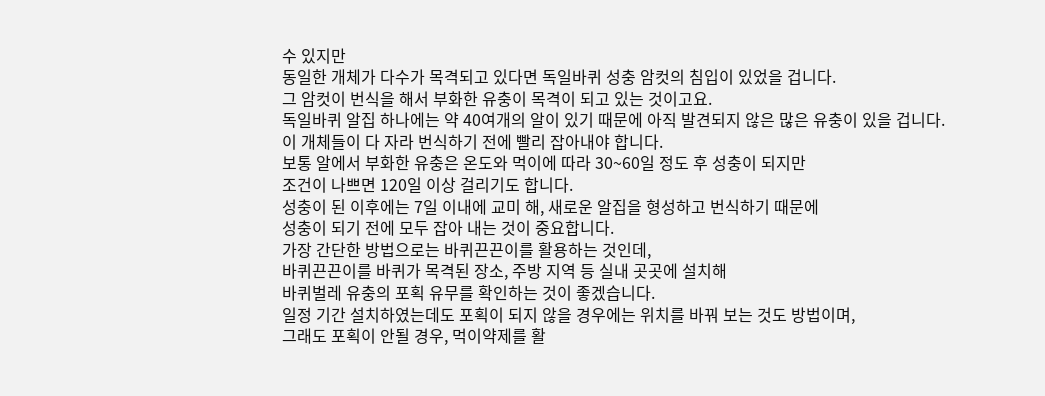수 있지만
동일한 개체가 다수가 목격되고 있다면 독일바퀴 성충 암컷의 침입이 있었을 겁니다.
그 암컷이 번식을 해서 부화한 유충이 목격이 되고 있는 것이고요.
독일바퀴 알집 하나에는 약 40여개의 알이 있기 때문에 아직 발견되지 않은 많은 유충이 있을 겁니다.
이 개체들이 다 자라 번식하기 전에 빨리 잡아내야 합니다.
보통 알에서 부화한 유충은 온도와 먹이에 따라 30~60일 정도 후 성충이 되지만
조건이 나쁘면 120일 이상 걸리기도 합니다.
성충이 된 이후에는 7일 이내에 교미 해, 새로운 알집을 형성하고 번식하기 때문에
성충이 되기 전에 모두 잡아 내는 것이 중요합니다.
가장 간단한 방법으로는 바퀴끈끈이를 활용하는 것인데,
바퀴끈끈이를 바퀴가 목격된 장소, 주방 지역 등 실내 곳곳에 설치해
바퀴벌레 유충의 포획 유무를 확인하는 것이 좋겠습니다.
일정 기간 설치하였는데도 포획이 되지 않을 경우에는 위치를 바꿔 보는 것도 방법이며,
그래도 포획이 안될 경우, 먹이약제를 활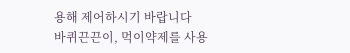용해 제어하시기 바랍니다
바퀴끈끈이, 먹이약제를 사용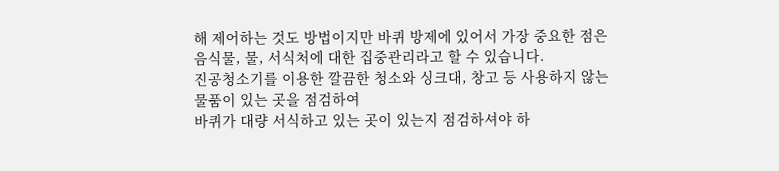해 제어하는 것도 방법이지만 바퀴 방제에 있어서 가장 중요한 점은
음식물, 물, 서식처에 대한 집중관리라고 할 수 있습니다.
진공청소기를 이용한 깔끔한 청소와 싱크대, 창고 등 사용하지 않는 물품이 있는 곳을 점검하여
바퀴가 대량 서식하고 있는 곳이 있는지 점검하셔야 하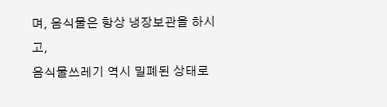며, 음식물은 항상 냉장보관을 하시고,
음식물쓰레기 역시 밀폐된 상태로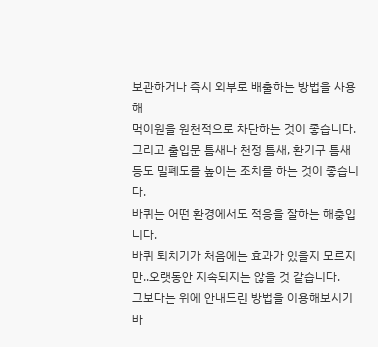보관하거나 즉시 외부로 배출하는 방법을 사용해
먹이원을 원천적으로 차단하는 것이 좋습니다.
그리고 출입문 틈새나 천정 틈새, 환기구 틈새 등도 밀폐도를 높이는 조치를 하는 것이 좋습니다.
바퀴는 어떤 환경에서도 적응을 잘하는 해충입니다.
바퀴 퇴치기가 처음에는 효과가 있을지 모르지만..오랫동안 지속되지는 않을 것 같습니다.
그보다는 위에 안내드린 방법을 이용해보시기 바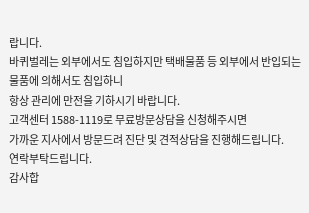랍니다.
바퀴벌레는 외부에서도 침입하지만 택배물품 등 외부에서 반입되는 물품에 의해서도 침입하니
항상 관리에 만전을 기하시기 바랍니다.
고객센터 1588-1119로 무료방문상담을 신청해주시면
가까운 지사에서 방문드려 진단 및 견적상담을 진행해드립니다.
연락부탁드립니다.
감사합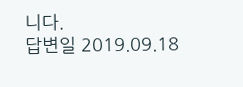니다.
답변일 2019.09.18